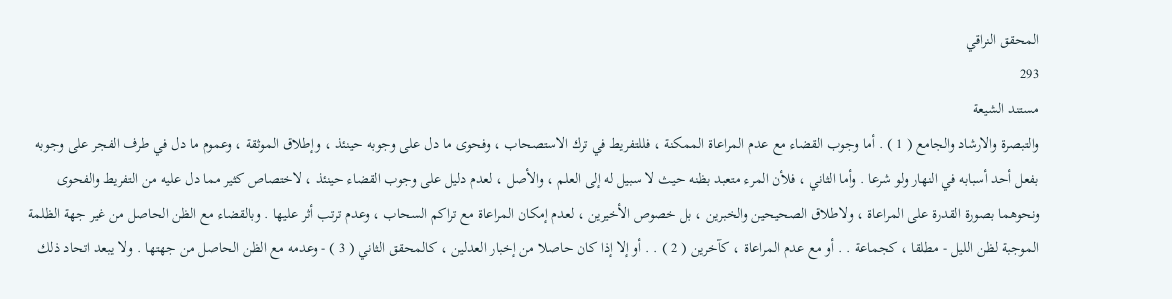المحقق النراقي
293
مستند الشيعة
والتبصرة والارشاد والجامع ( 1 ) . أما وجوب القضاء مع عدم المراعاة الممكنة ، فللتفريط في ترك الاستصحاب ، وفحوى ما دل على وجوبه حينئذ ، وإطلاق الموثقة ، وعموم ما دل في طرف الفجر على وجوبه بفعل أحد أسبابه في النهار ولو شرعا . وأما الثاني ، فلأن المرء متعبد بظنه حيث لا سبيل له إلى العلم ، والأصل ، لعدم دليل على وجوب القضاء حينئذ ، لاختصاص كثير مما دل عليه من التفريط والفحوى ونحوهما بصورة القدرة على المراعاة ، ولاطلاق الصحيحين والخبرين ، بل خصوص الأخيرين ، لعدم إمكان المراعاة مع تراكم السحاب ، وعدم ترتب أثر عليها . وبالقضاء مع الظن الحاصل من غير جهة الظلمة الموجبة لظن الليل - مطلقا ، كجماعة . . أو مع عدم المراعاة ، كآخرين ( 2 ) . . أو إلا إذا كان حاصلا من إخبار العدلين ، كالمحقق الثاني ( 3 ) - وعدمه مع الظن الحاصل من جهتها . ولا يبعد اتحاد ذلك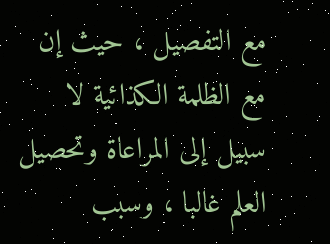مع التفصيل ، حيث إن مع الظلمة الكذائية لا سبيل إلى المراعاة وتحصيل العلم غالبا ، وسبب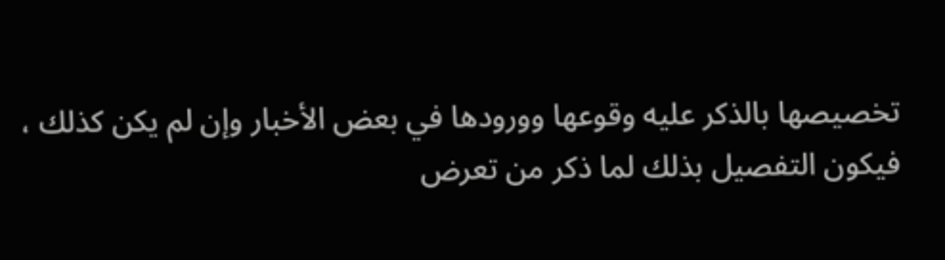تخصيصها بالذكر عليه وقوعها وورودها في بعض الأخبار وإن لم يكن كذلك ، فيكون التفصيل بذلك لما ذكر من تعرض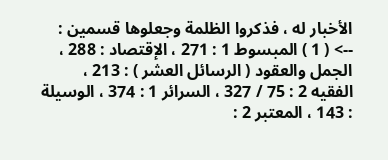الأخبار له ، فذكروا الظلمة وجعلوها قسمين :
--> ( 1 ) المبسوط 1 : 271 ، الإقتصاد : 288 ، الجمل والعقود ( الرسائل العشر ) : 213 ، الفقيه 2 : 75 / 327 ، السرائر 1 : 374 ، الوسيلة : 143 ، المعتبر 2 :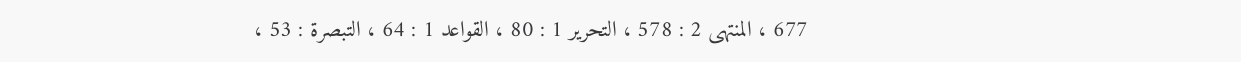677 ، المنتهى 2 : 578 ، التحرير 1 : 80 ، القواعد 1 : 64 ، التبصرة : 53 ،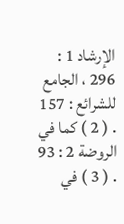الإرشاد 1 : 296 ، الجامع للشرائع : 157 . ( 2 ) كما في الروضة 2 : 93 . ( 3 ) في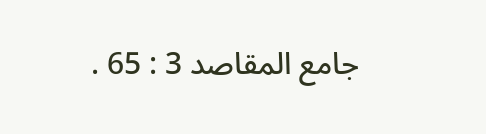جامع المقاصد 3 : 65 .